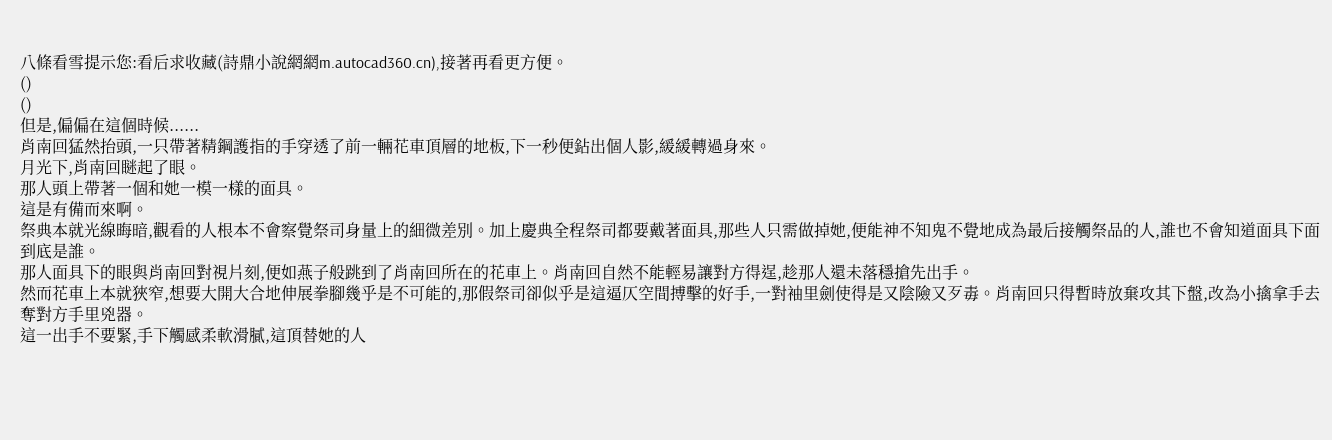八條看雪提示您:看后求收藏(詩鼎小說網網m.autocad360.cn),接著再看更方便。
()
()
但是,偏偏在這個時候......
肖南回猛然抬頭,一只帶著精鋼護指的手穿透了前一輛花車頂層的地板,下一秒便鉆出個人影,緩緩轉過身來。
月光下,肖南回瞇起了眼。
那人頭上帶著一個和她一模一樣的面具。
這是有備而來啊。
祭典本就光線晦暗,觀看的人根本不會察覺祭司身量上的細微差別。加上慶典全程祭司都要戴著面具,那些人只需做掉她,便能神不知鬼不覺地成為最后接觸祭品的人,誰也不會知道面具下面到底是誰。
那人面具下的眼與肖南回對視片刻,便如燕子般跳到了肖南回所在的花車上。肖南回自然不能輕易讓對方得逞,趁那人還未落穩搶先出手。
然而花車上本就狹窄,想要大開大合地伸展拳腳幾乎是不可能的,那假祭司卻似乎是這逼仄空間搏擊的好手,一對袖里劍使得是又陰險又歹毒。肖南回只得暫時放棄攻其下盤,改為小擒拿手去奪對方手里兇器。
這一出手不要緊,手下觸感柔軟滑膩,這頂替她的人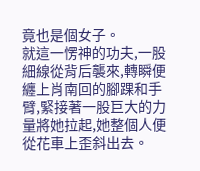竟也是個女子。
就這一愣神的功夫,一股細線從背后襲來,轉瞬便纏上肖南回的腳踝和手臂,緊接著一股巨大的力量將她拉起,她整個人便從花車上歪斜出去。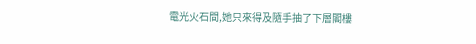電光火石間,她只來得及隨手抽了下層閣樓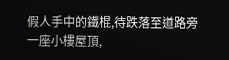假人手中的鐵棍,待跌落至道路旁一座小樓屋頂,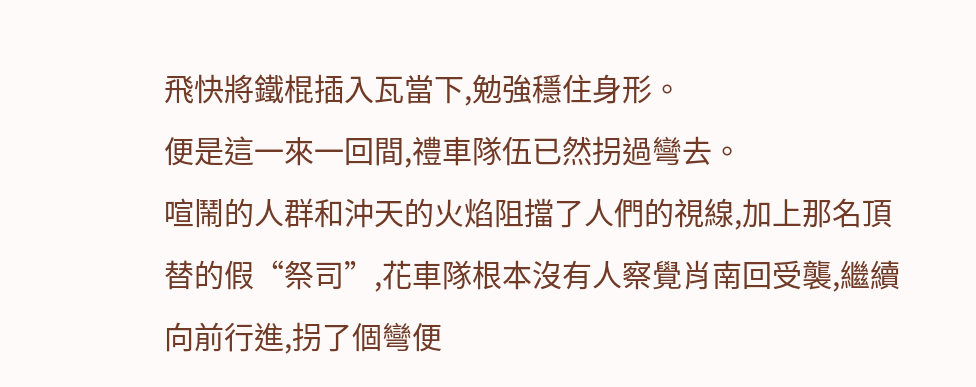飛快將鐵棍插入瓦當下,勉強穩住身形。
便是這一來一回間,禮車隊伍已然拐過彎去。
喧鬧的人群和沖天的火焰阻擋了人們的視線,加上那名頂替的假“祭司”,花車隊根本沒有人察覺肖南回受襲,繼續向前行進,拐了個彎便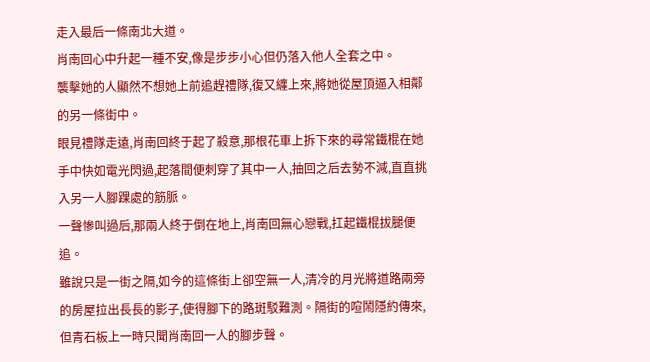走入最后一條南北大道。
肖南回心中升起一種不安,像是步步小心但仍落入他人全套之中。
襲擊她的人顯然不想她上前追趕禮隊,復又纏上來,將她從屋頂逼入相鄰的另一條街中。
眼見禮隊走遠,肖南回終于起了殺意,那根花車上拆下來的尋常鐵棍在她手中快如電光閃過,起落間便刺穿了其中一人,抽回之后去勢不減,直直挑入另一人腳踝處的筋脈。
一聲慘叫過后,那兩人終于倒在地上,肖南回無心戀戰,扛起鐵棍拔腿便追。
雖說只是一街之隔,如今的這條街上卻空無一人,清冷的月光將道路兩旁的房屋拉出長長的影子,使得腳下的路斑駁難測。隔街的喧鬧隱約傳來,但青石板上一時只聞肖南回一人的腳步聲。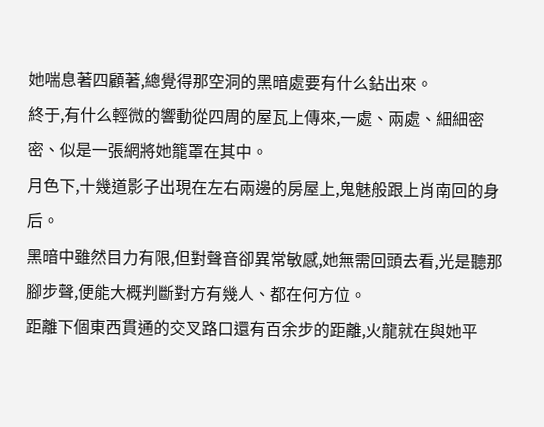她喘息著四顧著,總覺得那空洞的黑暗處要有什么鉆出來。
終于,有什么輕微的響動從四周的屋瓦上傳來,一處、兩處、細細密密、似是一張網將她籠罩在其中。
月色下,十幾道影子出現在左右兩邊的房屋上,鬼魅般跟上肖南回的身后。
黑暗中雖然目力有限,但對聲音卻異常敏感,她無需回頭去看,光是聽那腳步聲,便能大概判斷對方有幾人、都在何方位。
距離下個東西貫通的交叉路口還有百余步的距離,火龍就在與她平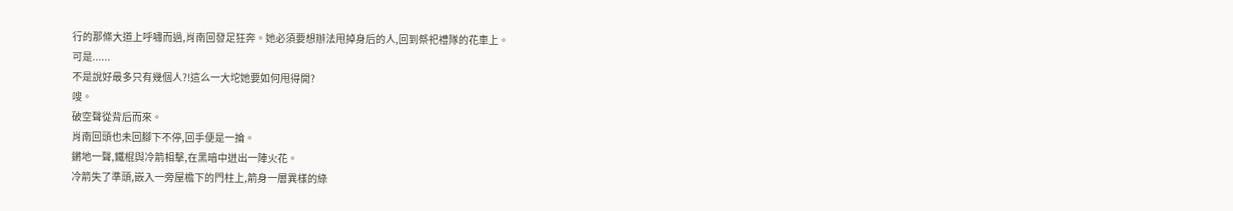行的那條大道上呼嘯而過,肖南回發足狂奔。她必須要想辦法甩掉身后的人,回到祭祀禮隊的花車上。
可是......
不是說好最多只有幾個人?!這么一大坨她要如何甩得開?
嗖。
破空聲從背后而來。
肖南回頭也未回腳下不停,回手便是一掄。
鏘地一聲,鐵棍與冷箭相擊,在黑暗中迸出一陣火花。
冷箭失了準頭,嵌入一旁屋檐下的門柱上,箭身一層異樣的綠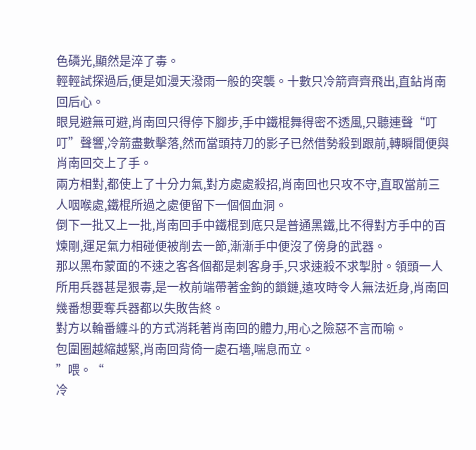色磷光,顯然是淬了毒。
輕輕試探過后,便是如漫天潑雨一般的突襲。十數只冷箭齊齊飛出,直鉆肖南回后心。
眼見避無可避,肖南回只得停下腳步,手中鐵棍舞得密不透風,只聽連聲“叮叮”聲響,冷箭盡數擊落,然而當頭持刀的影子已然借勢殺到跟前,轉瞬間便與肖南回交上了手。
兩方相對,都使上了十分力氣,對方處處殺招,肖南回也只攻不守,直取當前三人咽喉處,鐵棍所過之處便留下一個個血洞。
倒下一批又上一批,肖南回手中鐵棍到底只是普通黑鐵,比不得對方手中的百煉剛,運足氣力相碰便被削去一節,漸漸手中便沒了傍身的武器。
那以黑布蒙面的不速之客各個都是刺客身手,只求速殺不求掣肘。領頭一人所用兵器甚是狠毒,是一枚前端帶著金鉤的鎖鏈,遠攻時令人無法近身,肖南回幾番想要奪兵器都以失敗告終。
對方以輪番纏斗的方式消耗著肖南回的體力,用心之險惡不言而喻。
包圍圈越縮越緊,肖南回背倚一處石墻,喘息而立。
”喂。“
冷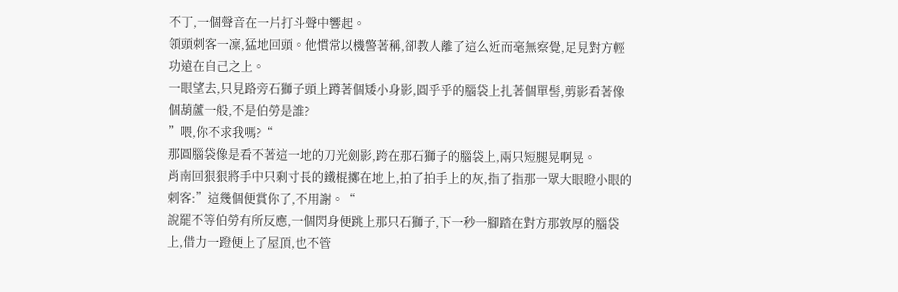不丁,一個聲音在一片打斗聲中響起。
領頭刺客一凜,猛地回頭。他慣常以機警著稱,卻教人離了這么近而毫無察覺,足見對方輕功遠在自己之上。
一眼望去,只見路旁石獅子頭上蹲著個矮小身影,圓乎乎的腦袋上扎著個單髻,剪影看著像個葫蘆一般,不是伯勞是誰?
”喂,你不求我嗎?“
那圓腦袋像是看不著這一地的刀光劍影,跨在那石獅子的腦袋上,兩只短腿晃啊晃。
肖南回狠狠將手中只剩寸長的鐵棍擲在地上,拍了拍手上的灰,指了指那一眾大眼瞪小眼的刺客:”這幾個便賞你了,不用謝。“
說罷不等伯勞有所反應,一個閃身便跳上那只石獅子,下一秒一腳踏在對方那敦厚的腦袋上,借力一蹬便上了屋頂,也不管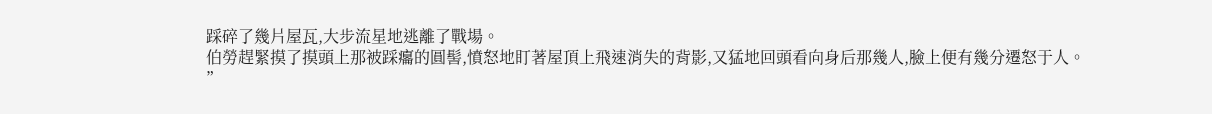踩碎了幾片屋瓦,大步流星地逃離了戰場。
伯勞趕緊摸了摸頭上那被踩癟的圓髻,憤怒地盯著屋頂上飛速消失的背影,又猛地回頭看向身后那幾人,臉上便有幾分遷怒于人。
”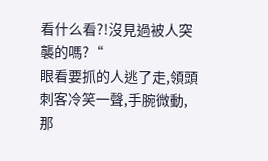看什么看?!沒見過被人突襲的嗎?“
眼看要抓的人逃了走,領頭刺客冷笑一聲,手腕微動,那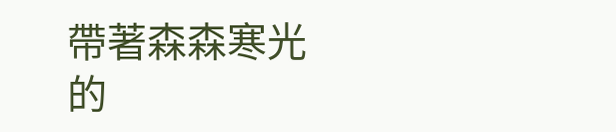帶著森森寒光的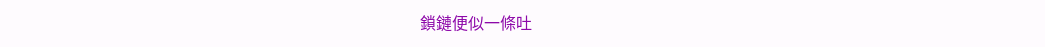鎖鏈便似一條吐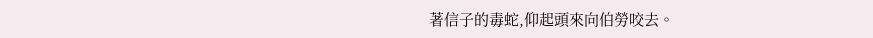著信子的毒蛇,仰起頭來向伯勞咬去。